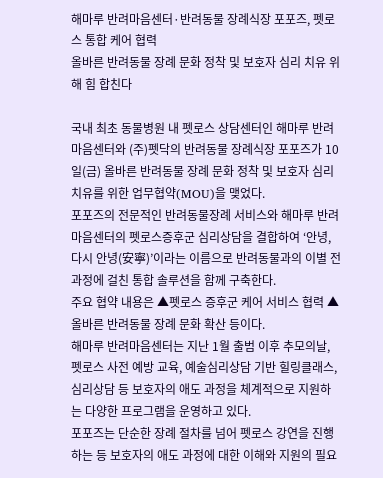해마루 반려마음센터·반려동물 장례식장 포포즈, 펫로스 통합 케어 협력
올바른 반려동물 장례 문화 정착 및 보호자 심리 치유 위해 힘 합친다

국내 최초 동물병원 내 펫로스 상담센터인 해마루 반려마음센터와 (주)펫닥의 반려동물 장례식장 포포즈가 10일(금) 올바른 반려동물 장례 문화 정착 및 보호자 심리 치유를 위한 업무협약(MOU)을 맺었다.
포포즈의 전문적인 반려동물장례 서비스와 해마루 반려마음센터의 펫로스증후군 심리상담을 결합하여 ‘안녕, 다시 안녕(安寧)’이라는 이름으로 반려동물과의 이별 전 과정에 걸친 통합 솔루션을 함께 구축한다.
주요 협약 내용은 ▲펫로스 증후군 케어 서비스 협력 ▲올바른 반려동물 장례 문화 확산 등이다.
해마루 반려마음센터는 지난 1월 출범 이후 추모의날, 펫로스 사전 예방 교육, 예술심리상담 기반 힐링클래스, 심리상담 등 보호자의 애도 과정을 체계적으로 지원하는 다양한 프로그램을 운영하고 있다.
포포즈는 단순한 장례 절차를 넘어 펫로스 강연을 진행하는 등 보호자의 애도 과정에 대한 이해와 지원의 필요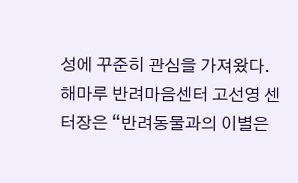성에 꾸준히 관심을 가져왔다.
해마루 반려마음센터 고선영 센터장은 “반려동물과의 이별은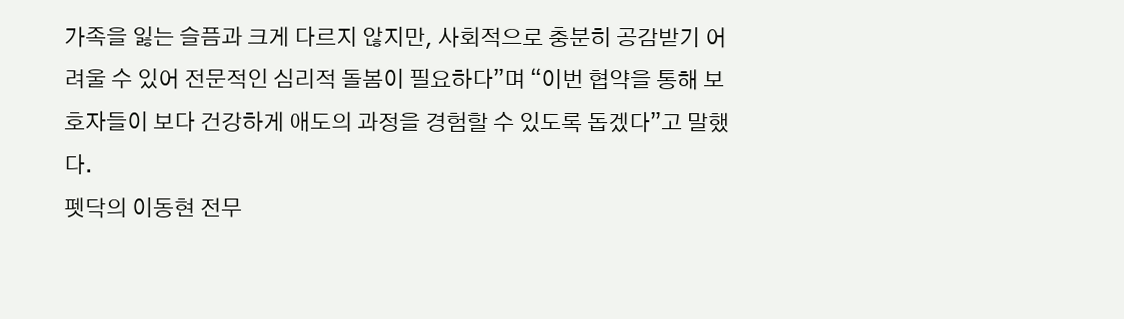가족을 잃는 슬픔과 크게 다르지 않지만, 사회적으로 충분히 공감받기 어려울 수 있어 전문적인 심리적 돌봄이 필요하다”며 “이번 협약을 통해 보호자들이 보다 건강하게 애도의 과정을 경험할 수 있도록 돕겠다”고 말했다.
펫닥의 이동현 전무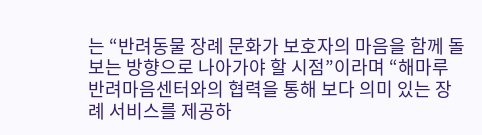는 “반려동물 장례 문화가 보호자의 마음을 함께 돌보는 방향으로 나아가야 할 시점”이라며 “해마루 반려마음센터와의 협력을 통해 보다 의미 있는 장례 서비스를 제공하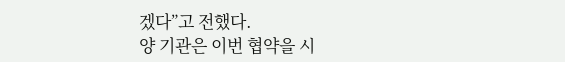겠다”고 전했다.
양 기관은 이번 협약을 시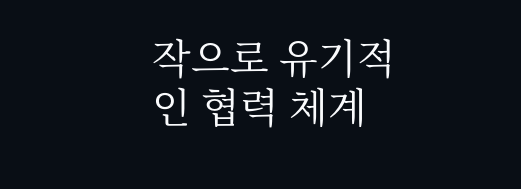작으로 유기적인 협력 체계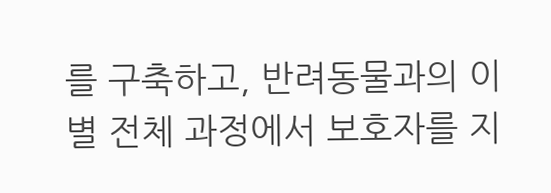를 구축하고, 반려동물과의 이별 전체 과정에서 보호자를 지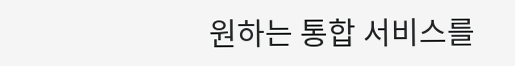원하는 통합 서비스를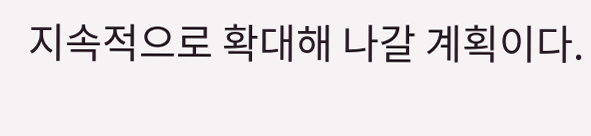지속적으로 확대해 나갈 계획이다.